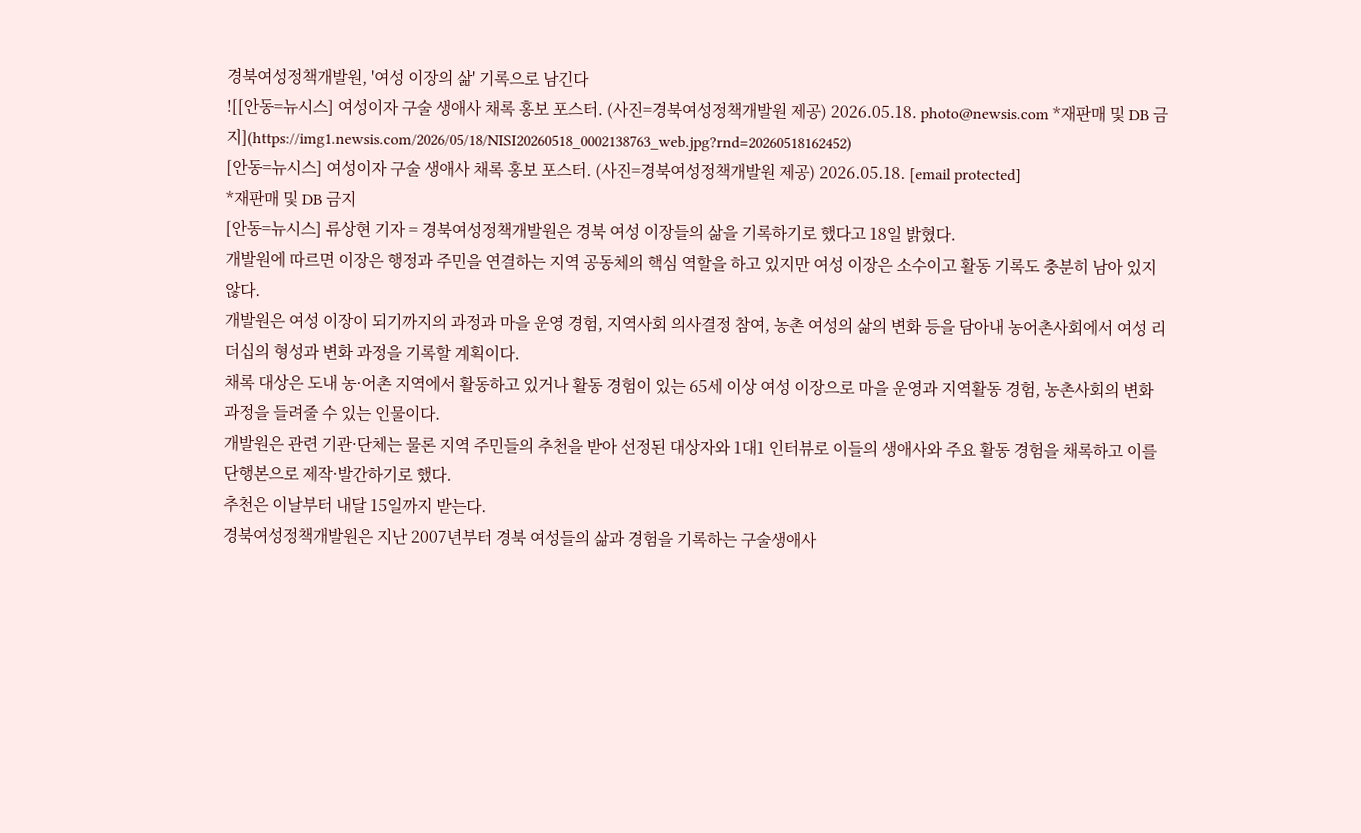경북여성정책개발원, '여성 이장의 삶' 기록으로 남긴다
![[안동=뉴시스] 여성이자 구술 생애사 채록 홍보 포스터. (사진=경북여성정책개발원 제공) 2026.05.18. photo@newsis.com *재판매 및 DB 금지](https://img1.newsis.com/2026/05/18/NISI20260518_0002138763_web.jpg?rnd=20260518162452)
[안동=뉴시스] 여성이자 구술 생애사 채록 홍보 포스터. (사진=경북여성정책개발원 제공) 2026.05.18. [email protected]
*재판매 및 DB 금지
[안동=뉴시스] 류상현 기자 = 경북여성정책개발원은 경북 여성 이장들의 삶을 기록하기로 했다고 18일 밝혔다.
개발원에 따르면 이장은 행정과 주민을 연결하는 지역 공동체의 핵심 역할을 하고 있지만 여성 이장은 소수이고 활동 기록도 충분히 남아 있지 않다.
개발원은 여성 이장이 되기까지의 과정과 마을 운영 경험, 지역사회 의사결정 참여, 농촌 여성의 삶의 변화 등을 담아내 농어촌사회에서 여성 리더십의 형성과 변화 과정을 기록할 계획이다.
채록 대상은 도내 농·어촌 지역에서 활동하고 있거나 활동 경험이 있는 65세 이상 여성 이장으로 마을 운영과 지역활동 경험, 농촌사회의 변화 과정을 들려줄 수 있는 인물이다.
개발원은 관련 기관·단체는 물론 지역 주민들의 추천을 받아 선정된 대상자와 1대1 인터뷰로 이들의 생애사와 주요 활동 경험을 채록하고 이를 단행본으로 제작·발간하기로 했다.
추천은 이날부터 내달 15일까지 받는다.
경북여성정책개발원은 지난 2007년부터 경북 여성들의 삶과 경험을 기록하는 구술생애사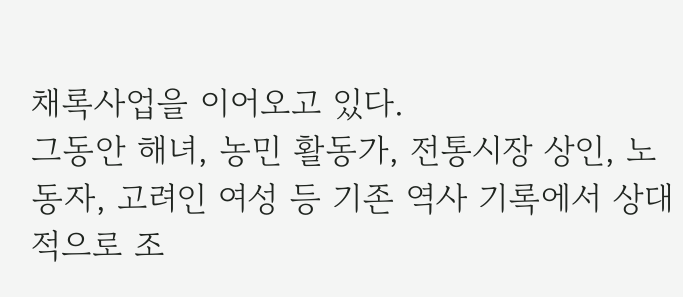채록사업을 이어오고 있다.
그동안 해녀, 농민 활동가, 전통시장 상인, 노동자, 고려인 여성 등 기존 역사 기록에서 상대적으로 조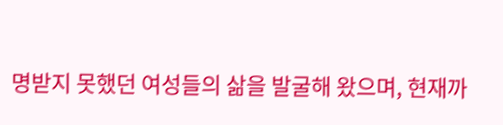명받지 못했던 여성들의 삶을 발굴해 왔으며, 현재까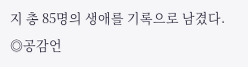지 총 85명의 생애를 기록으로 남겼다.
◎공감언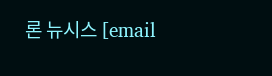론 뉴시스 [email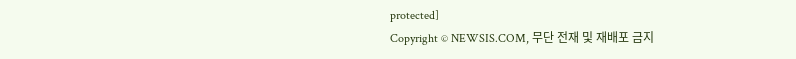protected]
Copyright © NEWSIS.COM, 무단 전재 및 재배포 금지